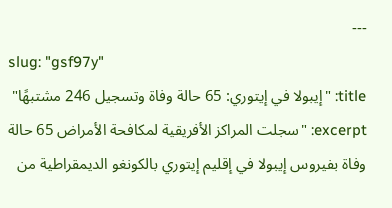---
slug: "gsf97y"
title: "إيبولا في إيتوري: 65 حالة وفاة وتسجيل 246 مشتبهًا"
excerpt: "سجلت المراكز الأفريقية لمكافحة الأمراض 65 حالة وفاة بفيروس إيبولا في إقليم إيتوري بالكونغو الديمقراطية من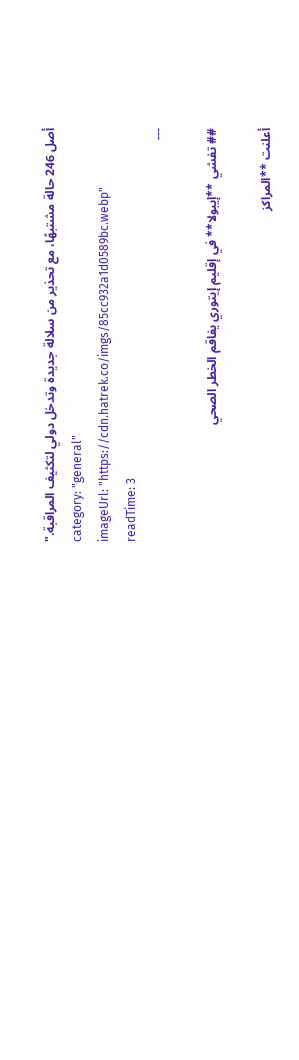أصل 246 حالة مشتبهًا، مع تحذير من سلالة جديدة وتدخل دولي لتكثيف المراقبة."
category: "general"
imageUrl: "https://cdn.hatrek.co/imgs/85cc932a1d0589bc.webp"
readTime: 3
---

## تفشي **إيبولا** في إقليم إيتوري يفاقم الخطر الصحي

أعلنت **المراكز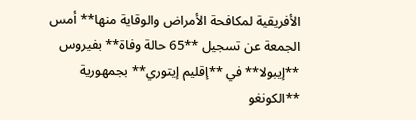الأفريقية لمكافحة الأمراض والوقاية منها** أمس الجمعة عن تسجيل **65 حالة وفاة** بفيروس **إيبولا** في **إقليم إيتوري** بجمهورية **الكونغو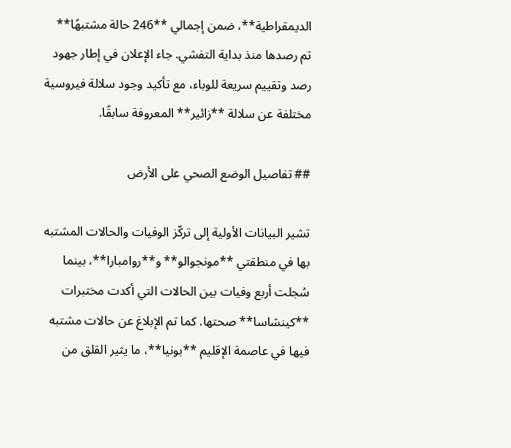الديمقراطية**، ضمن إجمالي **246 حالة مشتبهًا** تم رصدها منذ بداية التفشي. جاء الإعلان في إطار جهود رصد وتقييم سريعة للوباء، مع تأكيد وجود سلالة فيروسية مختلفة عن سلالة **زائير** المعروفة سابقًا.

## تفاصيل الوضع الصحي على الأرض

تشير البيانات الأولية إلى تركّز الوفيات والحالات المشتبه بها في منطقتي **مونجوالو** و**روامبارا**، بينما سُجلت أربع وفيات بين الحالات التي أكدت مختبرات **كينشاسا** صحتها. كما تم الإبلاغ عن حالات مشتبه فيها في عاصمة الإقليم **بونيا**، ما يثير القلق من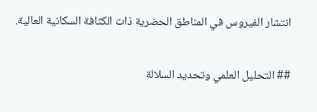انتشار الفيروس في المناطق الحضرية ذات الكثافة السكانية العالية.

## التحليل العلمي وتحديد السلالة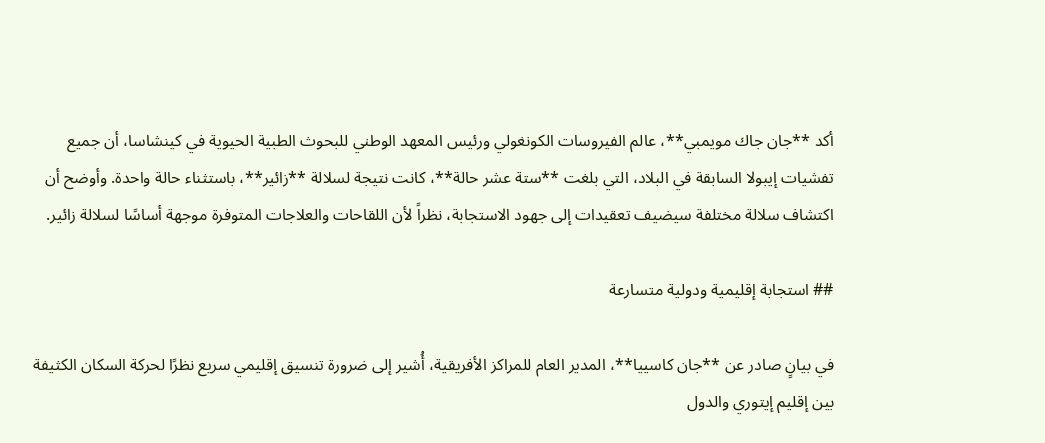أكد **جان جاك مويمبي**، عالم الفيروسات الكونغولي ورئيس المعهد الوطني للبحوث الطبية الحيوية في كينشاسا، أن جميع تفشيات إيبولا السابقة في البلاد، التي بلغت **ستة عشر حالة**، كانت نتيجة لسلالة **زائير**، باستثناء حالة واحدة. وأوضح أن اكتشاف سلالة مختلفة سيضيف تعقيدات إلى جهود الاستجابة، نظراً لأن اللقاحات والعلاجات المتوفرة موجهة أساسًا لسلالة زائير.

## استجابة إقليمية ودولية متسارعة

في بيانٍ صادر عن **جان كاسييا**، المدير العام للمراكز الأفريقية، أُشير إلى ضرورة تنسيق إقليمي سريع نظرًا لحركة السكان الكثيفة بين إقليم إيتوري والدول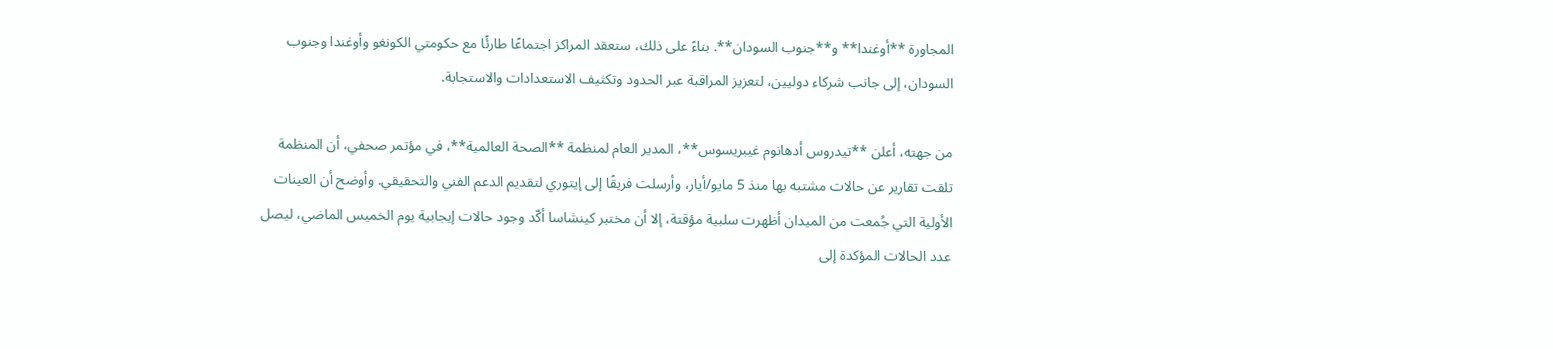المجاورة **أوغندا** و**جنوب السودان**. بناءً على ذلك، ستعقد المراكز اجتماعًا طارئًا مع حكومتي الكونغو وأوغندا وجنوب السودان، إلى جانب شركاء دوليين، لتعزيز المراقبة عبر الحدود وتكثيف الاستعدادات والاستجابة.

من جهته، أعلن **تيدروس أدهانوم غيبريسوس**، المدير العام لمنظمة **الصحة العالمية**، في مؤتمر صحفي، أن المنظمة تلقت تقارير عن حالات مشتبه بها منذ 5 مايو/أيار، وأرسلت فريقًا إلى إيتوري لتقديم الدعم الفني والتحقيقي. وأوضح أن العينات الأولية التي جُمعت من الميدان أظهرت سلبية مؤقتة، إلا أن مختبر كينشاسا أكّد وجود حالات إيجابية يوم الخميس الماضي، ليصل عدد الحالات المؤكدة إلى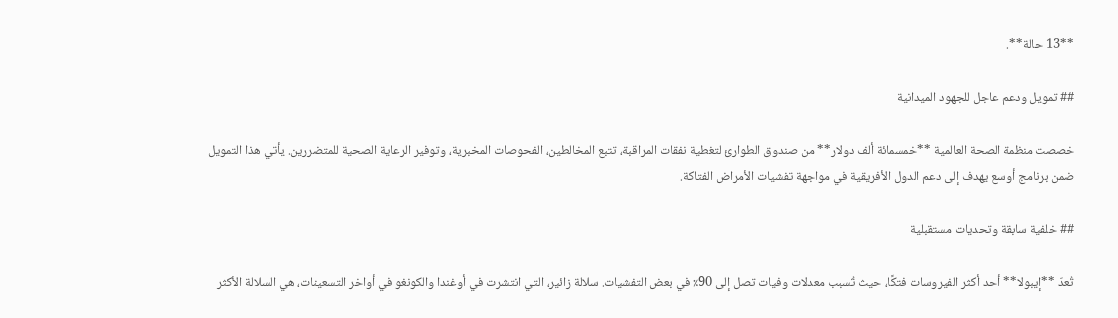**13 حالة**.

## تمويل ودعم عاجل للجهود الميدانية

خصصت منظمة الصحة العالمية **خمسمائة ألف دولار** من صندوق الطوارئ لتغطية نفقات المراقبة، تتبع المخالطين، الفحوصات المخبرية، وتوفير الرعاية الصحية للمتضررين. يأتي هذا التمويل ضمن برنامج أوسع يهدف إلى دعم الدول الأفريقية في مواجهة تفشيات الأمراض الفتاكة.

## خلفية سابقة وتحديات مستقبلية

تُعدّ **إيبولا** أحد أكثر الفيروسات فتكًا، حيث تُسبب معدلات وفيات تصل إلى 90٪ في بعض التفشيات. سلالة زائير، التي انتشرت في أوغندا والكونغو في أواخر التسعينات، هي السلالة الأكثر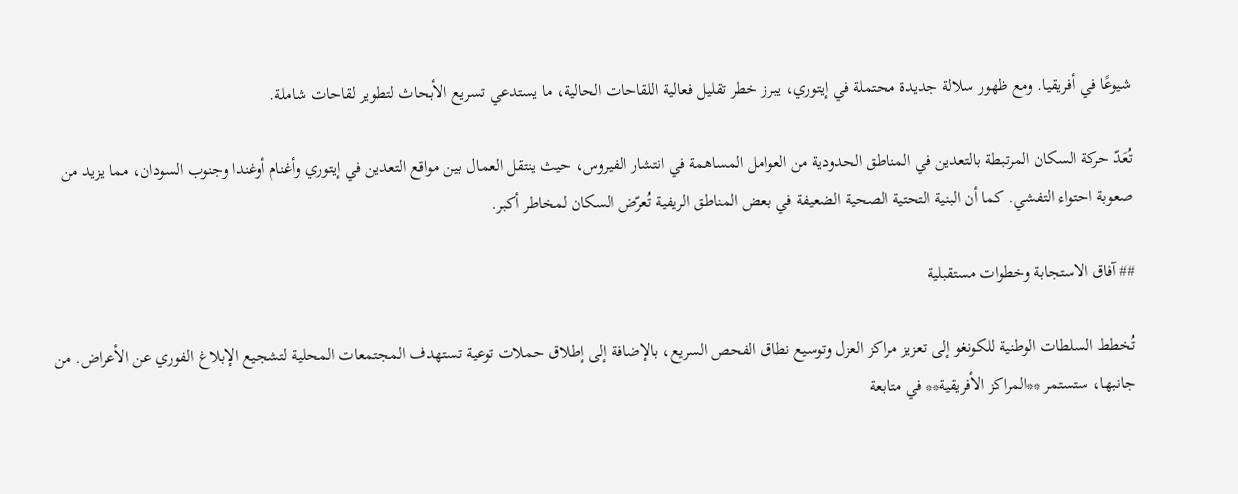شيوعًا في أفريقيا. ومع ظهور سلالة جديدة محتملة في إيتوري، يبرز خطر تقليل فعالية اللقاحات الحالية، ما يستدعي تسريع الأبحاث لتطوير لقاحات شاملة.

تُعَدّ حركة السكان المرتبطة بالتعدين في المناطق الحدودية من العوامل المساهمة في انتشار الفيروس، حيث ينتقل العمال بين مواقع التعدين في إيتوري وأغنام أوغندا وجنوب السودان، مما يزيد من صعوبة احتواء التفشي. كما أن البنية التحتية الصحية الضعيفة في بعض المناطق الريفية تُعرّض السكان لمخاطر أكبر.

## آفاق الاستجابة وخطوات مستقبلية

تُخطط السلطات الوطنية للكونغو إلى تعزيز مراكز العزل وتوسيع نطاق الفحص السريع، بالإضافة إلى إطلاق حملات توعية تستهدف المجتمعات المحلية لتشجيع الإبلاغ الفوري عن الأعراض. من جانبها، ستستمر **المراكز الأفريقية** في متابعة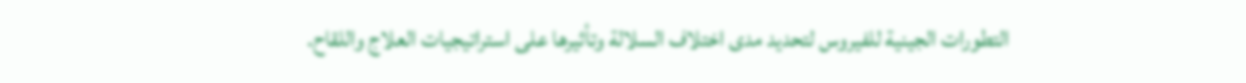التطورات الجينية للفيروس لتحديد مدى اختلاف السلالة وتأثيرها على استراتيجيات العلاج واللقاح.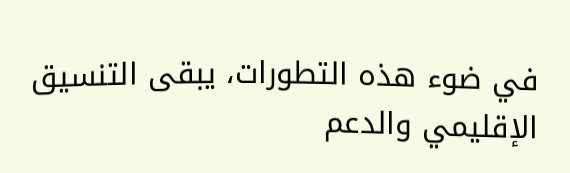في ضوء هذه التطورات، يبقى التنسيق الإقليمي والدعم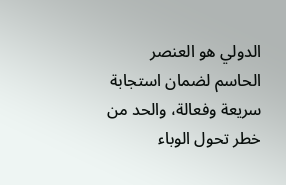الدولي هو العنصر الحاسم لضمان استجابة سريعة وفعالة، والحد من خطر تحول الوباء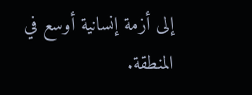إلى أزمة إنسانية أوسع في المنطقة.